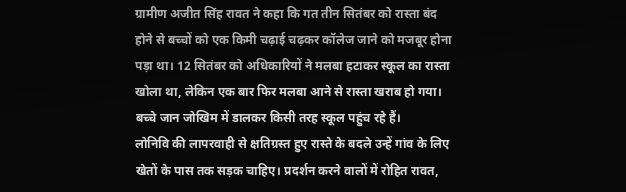ग्रामीण अजीत सिंह रावत ने कहा कि गत तीन सितंबर को रास्ता बंद होने से बच्चों को एक किमी चढ़ाई चढ़कर कॉलेज जाने को मजबूर होना पड़ा था। 12 सितंबर को अधिकारियों ने मलबा हटाकर स्कूल का रास्ता खोला था, लेकिन एक बार फिर मलबा आने से रास्ता खराब हो गया। बच्चे जान जोखिम में डालकर किसी तरह स्कूल पहुंच रहे हैं।
लोनिवि की लापरवाही से क्षतिग्रस्त हुए रास्ते के बदले उन्हें गांव के लिए खेतों के पास तक सड़क चाहिए। प्रदर्शन करने वालों में रोहित रावत,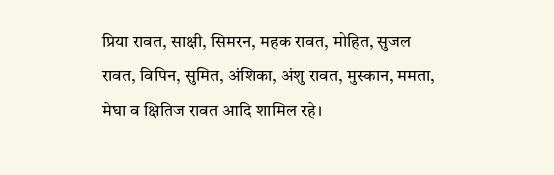प्रिया रावत, साक्षी, सिमरन, महक रावत, मोहित, सुजल रावत, विपिन, सुमित, अंशिका, अंशु रावत, मुस्कान, ममता, मेघा व क्षितिज रावत आदि शामिल रहे।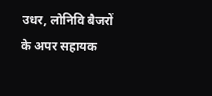उधर, लोनिवि बैजरों के अपर सहायक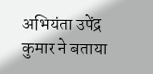अभियंता उपेंद्र कुमार ने बताया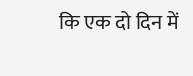कि एक दो दिन में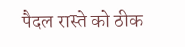पैदल रास्ते को ठीक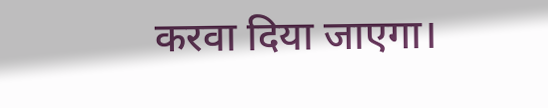करवा दिया जाएगा।